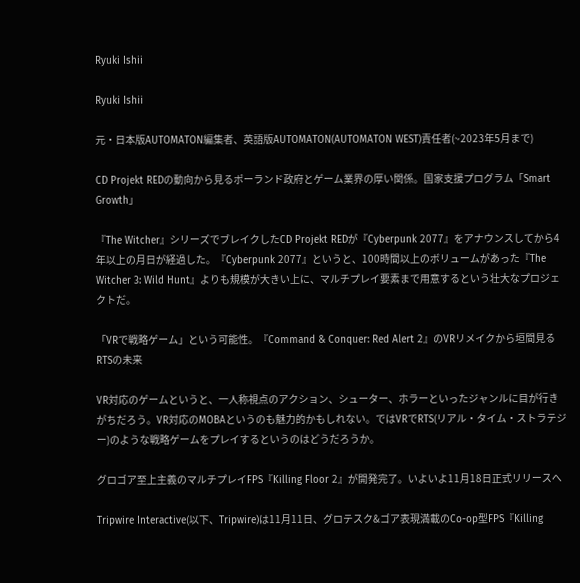Ryuki Ishii

Ryuki Ishii

元・日本版AUTOMATON編集者、英語版AUTOMATON(AUTOMATON WEST)責任者(~2023年5月まで)

CD Projekt REDの動向から見るポーランド政府とゲーム業界の厚い関係。国家支援プログラム「Smart Growth」

『The Witcher』シリーズでブレイクしたCD Projekt REDが『Cyberpunk 2077』をアナウンスしてから4年以上の月日が経過した。『Cyberpunk 2077』というと、100時間以上のボリュームがあった『The Witcher 3: Wild Hunt』よりも規模が大きい上に、マルチプレイ要素まで用意するという壮大なプロジェクトだ。

「VRで戦略ゲーム」という可能性。『Command & Conquer: Red Alert 2』のVRリメイクから垣間見るRTSの未来

VR対応のゲームというと、一人称視点のアクション、シューター、ホラーといったジャンルに目が行きがちだろう。VR対応のMOBAというのも魅力的かもしれない。ではVRでRTS(リアル・タイム・ストラテジー)のような戦略ゲームをプレイするというのはどうだろうか。

グロゴア至上主義のマルチプレイFPS『Killing Floor 2』が開発完了。いよいよ11月18日正式リリースへ

Tripwire Interactive(以下、Tripwire)は11月11日、グロテスク&ゴア表現満載のCo-op型FPS『Killing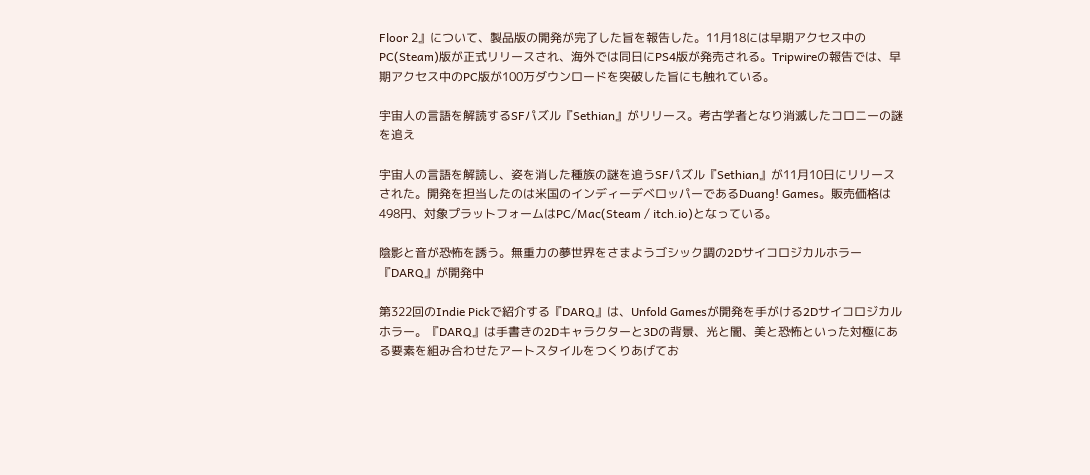Floor 2』について、製品版の開発が完了した旨を報告した。11月18には早期アクセス中のPC(Steam)版が正式リリースされ、海外では同日にPS4版が発売される。Tripwireの報告では、早期アクセス中のPC版が100万ダウンロードを突破した旨にも触れている。

宇宙人の言語を解読するSFパズル『Sethian』がリリース。考古学者となり消滅したコロニーの謎を追え

宇宙人の言語を解読し、姿を消した種族の謎を追うSFパズル『Sethian』が11月10日にリリースされた。開発を担当したのは米国のインディーデベロッパーであるDuang! Games。販売価格は498円、対象プラットフォームはPC/Mac(Steam / itch.io)となっている。

陰影と音が恐怖を誘う。無重力の夢世界をさまようゴシック調の2Dサイコロジカルホラー『DARQ』が開発中

第322回のIndie Pickで紹介する『DARQ』は、Unfold Gamesが開発を手がける2Dサイコロジカルホラー。『DARQ』は手書きの2Dキャラクターと3Dの背景、光と闇、美と恐怖といった対極にある要素を組み合わせたアートスタイルをつくりあげてお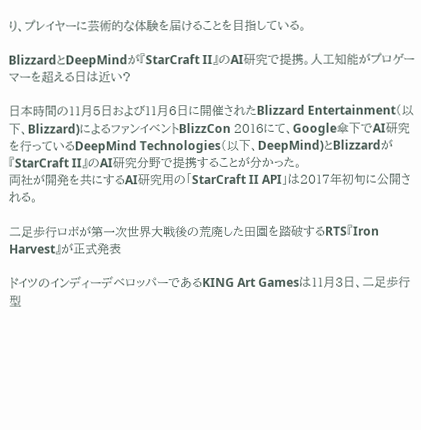り、プレイヤーに芸術的な体験を届けることを目指している。

BlizzardとDeepMindが『StarCraft II』のAI研究で提携。人工知能がプロゲーマーを超える日は近い?

日本時間の11月5日および11月6日に開催されたBlizzard Entertainment(以下、Blizzard)によるファンイベントBlizzCon 2016にて、Google傘下でAI研究を行っているDeepMind Technologies(以下、DeepMind)とBlizzardが『StarCraft II』のAI研究分野で提携することが分かった。
両社が開発を共にするAI研究用の「StarCraft II API」は2017年初旬に公開される。

二足歩行ロボが第一次世界大戦後の荒廃した田園を踏破するRTS『Iron Harvest』が正式発表

ドイツのインディーデベロッパーであるKING Art Gamesは11月3日、二足歩行型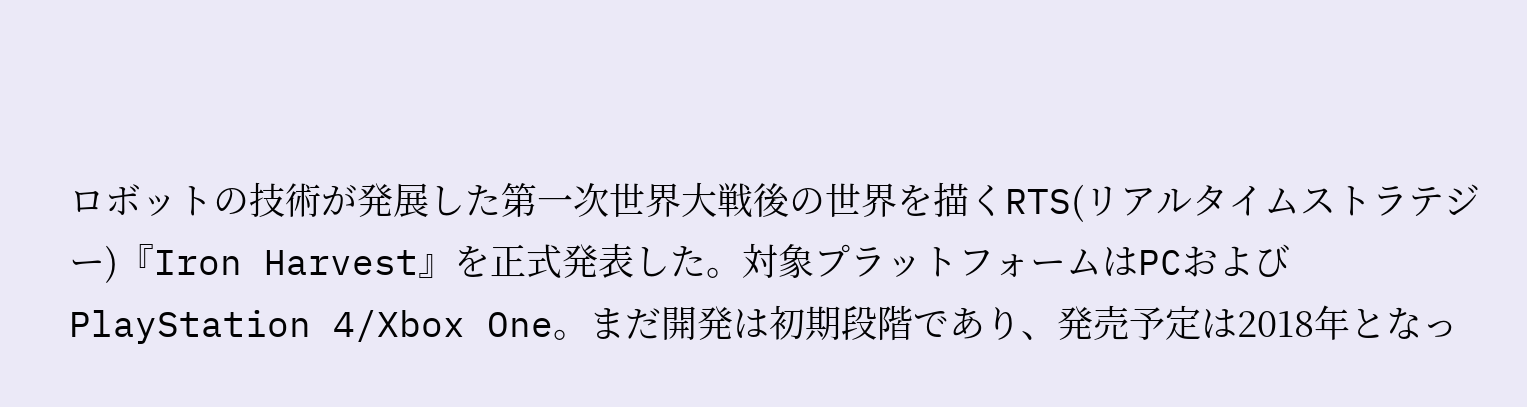ロボットの技術が発展した第一次世界大戦後の世界を描くRTS(リアルタイムストラテジー)『Iron Harvest』を正式発表した。対象プラットフォームはPCおよびPlayStation 4/Xbox One。まだ開発は初期段階であり、発売予定は2018年となっ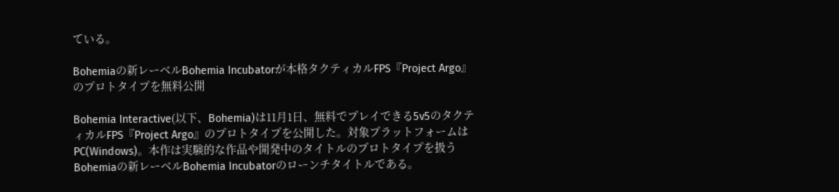ている。

Bohemiaの新レーベルBohemia Incubatorが本格タクティカルFPS『Project Argo』のプロトタイプを無料公開

Bohemia Interactive(以下、Bohemia)は11月1日、無料でプレイできる5v5のタクティカルFPS『Project Argo』のプロトタイプを公開した。対象プラットフォームはPC(Windows)。本作は実験的な作品や開発中のタイトルのプロトタイプを扱うBohemiaの新レーベルBohemia Incubatorのローンチタイトルである。